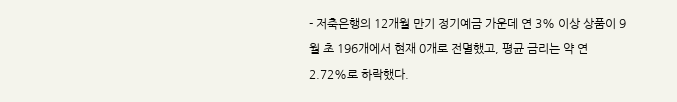- 저축은행의 12개월 만기 정기예금 가운데 연 3% 이상 상품이 9월 초 196개에서 현재 0개로 전멸했고, 평균 금리는 약 연 2.72%로 하락했다.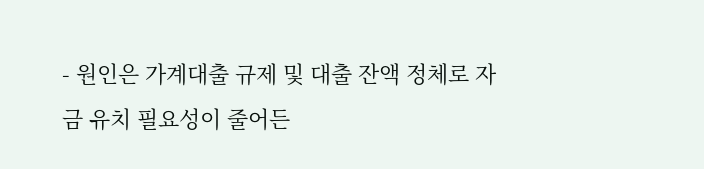- 원인은 가계대출 규제 및 대출 잔액 정체로 자금 유치 필요성이 줄어든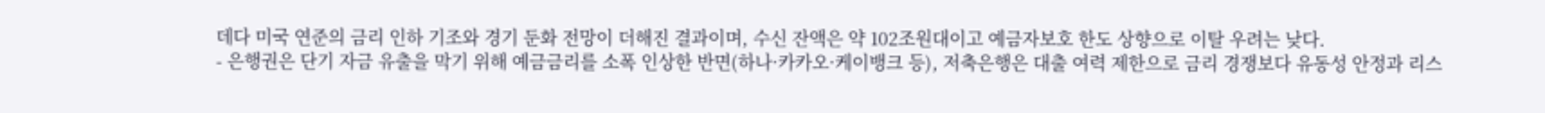데다 미국 연준의 금리 인하 기조와 경기 둔화 전망이 더해진 결과이며, 수신 잔액은 약 102조원대이고 예금자보호 한도 상향으로 이탈 우려는 낮다.
- 은행권은 단기 자금 유출을 막기 위해 예금금리를 소폭 인상한 반면(하나·카카오·케이뱅크 등), 저축은행은 대출 여력 제한으로 금리 경쟁보다 유동성 안정과 리스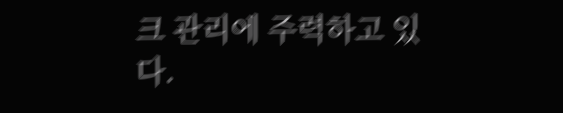크 관리에 주력하고 있다.